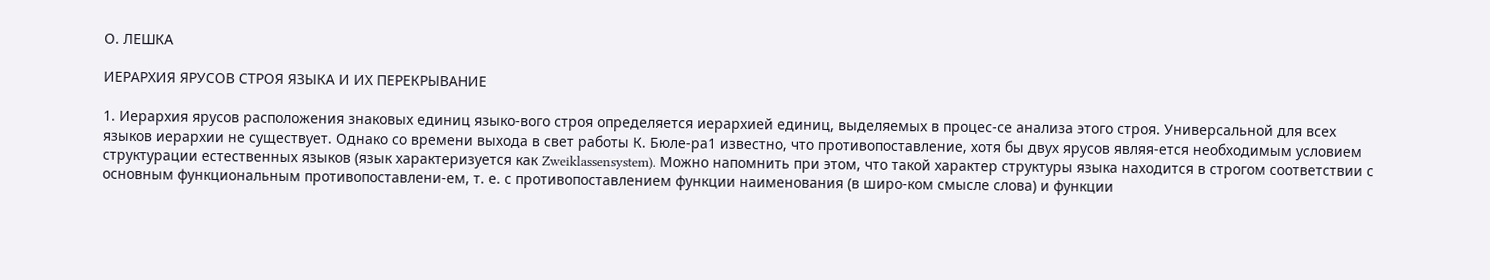О. ЛЕШКА

ИЕРАРХИЯ ЯРУСОВ СТРОЯ ЯЗЫКА И ИХ ПЕРЕКРЫВАНИЕ

1. Иерархия ярусов расположения знаковых единиц языко-вого строя определяется иерархией единиц, выделяемых в процес-се анализа этого строя. Универсальной для всех языков иерархии не существует. Однако со времени выхода в свет работы К. Бюле-ра1 известно, что противопоставление, хотя бы двух ярусов являя-ется необходимым условием структурации естественных языков (язык характеризуется как Zweiklassensystem). Можно напомнить при этом, что такой характер структуры языка находится в строгом соответствии с основным функциональным противопоставлени-ем, т. е. с противопоставлением функции наименования (в широ-ком смысле слова) и функции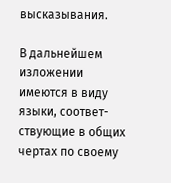высказывания.

В дальнейшем изложении имеются в виду языки, соответ-ствующие в общих чертах по своему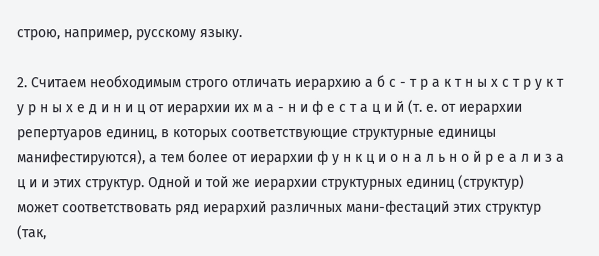строю, например, русскому языку.

2. Считаем необходимым строго отличать иерархию а б с - т р а к т н ы х с т р у к т у р н ы х е д и н и ц от иерархии их м а - н и ф е с т а ц и й (т. е. от иерархии репертуаров единиц, в которых соответствующие структурные единицы манифестируются), а тем более от иерархии ф у н к ц и о н а л ь н о й р е а л и з а ц и и этих структур. Одной и той же иерархии структурных единиц (структур) может соответствовать ряд иерархий различных мани-фестаций этих структур (так,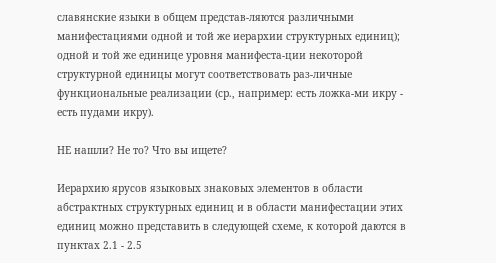славянские языки в общем представ-ляются различными манифестациями одной и той же иерархии структурных единиц); одной и той же единице уровня манифеста-ции некоторой структурной единицы могут соответствовать раз-личные функциональные реализации (ср., например: есть ложка-ми икру - есть пудами икру).

НЕ нашли? Не то? Что вы ищете?

Иерархию ярусов языковых знаковых элементов в области абстрактных структурных единиц и в области манифестации этих единиц можно представить в следующей схеме, к которой даются в пунктах 2.1 - 2.5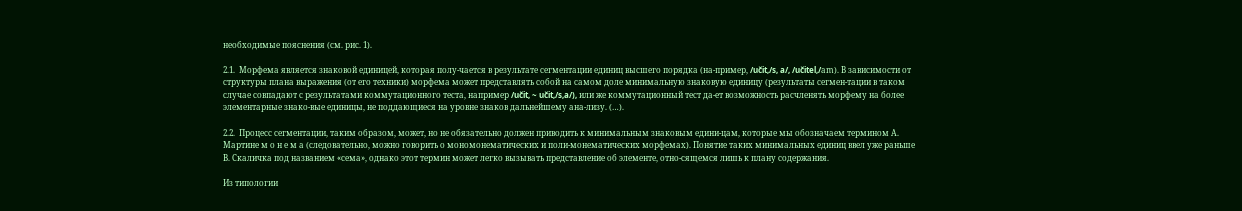необходимые пояснения (см. рис. 1).

2.1.  Морфема является знаковой единицей, которая полу-чается в результате сегментации единиц высшего порядка (на-пример, /učit,/s, a/, /učitel,/аm). В зависимости от структуры плана выражения (от его техники) морфема может представлять собой на самом доле минимальную знаковую единицу (результаты сегмен-тации в таком случае совпадают с результатами коммутационного теста, например /učit, ~ učit,/s,a/), или же коммутационный тест да-ет возможность расчленять морфему на более элементарные знако-вые единицы, не поддающиеся на уровне знаков дальнейшему ана-лизу. (…).

2.2.  Процесс сегментации, таким образом, может, но не обязательно должен приводить к минимальным знаковым едини-цам, которые мы обозначаем термином А. Мартине м о н е м а (следовательно, можно говорить о мономонематических и поли-монематических морфемах). Понятие таких минимальных единиц ввел уже раньше В. Скаличка под названием «сема», однако этот термин может легко вызывать представление об элементе, отно-сящемся лишь к плану содержания.

Из типологии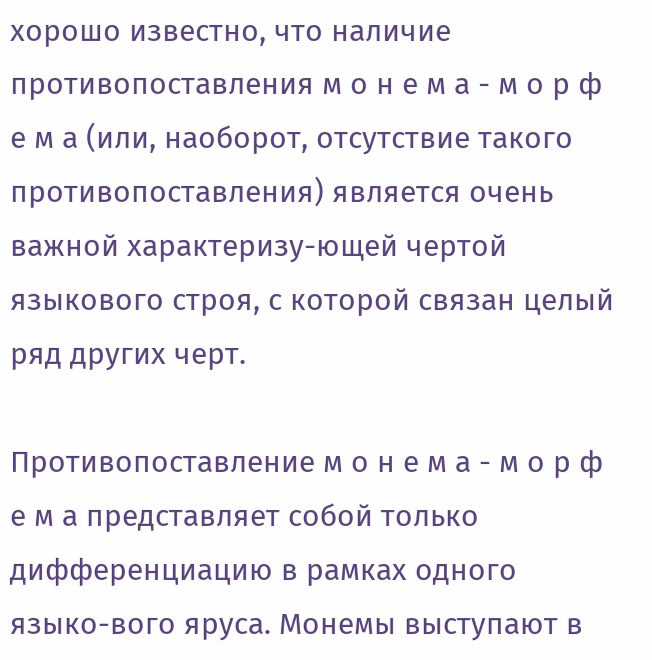хорошо известно, что наличие противопоставления м о н е м а - м о р ф е м а (или, наоборот, отсутствие такого противопоставления) является очень важной характеризу-ющей чертой языкового строя, с которой связан целый ряд других черт.

Противопоставление м о н е м а - м о р ф е м а представляет собой только дифференциацию в рамках одного языко-вого яруса. Монемы выступают в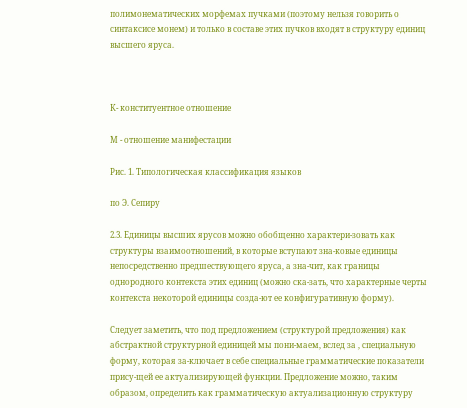полимонематических морфемах пучками (поэтому нельзя говорить о синтаксисе монем) и только в составе этих пучков входят в структуру единиц высшего яруса.



К- конституентное отношение

М - отношение манифестации

Рис. 1. Типологическая классификация языков

по Э. Сепиру

2.3. Единицы высших ярусов можно обобщенно характери-зовать как структуры взаимоотношений, в которые вступают зна-ковые единицы непосредственно предшествующего яруса, а зна-чит, как границы однородного контекста этих единиц (можно ска-зать, что характерные черты контекста некоторой единицы созда-ют ее конфигуративную форму).

Следует заметить, что под предложением (структурой предложения) как абстрактной структурной единицей мы пони-маем, вслед за , специальную форму, которая за-ключает в себе специальные грамматические показатели прису-щей ее актуализирующей функции. Предложение можно, таким образом, определить как грамматическую актуализационную структуру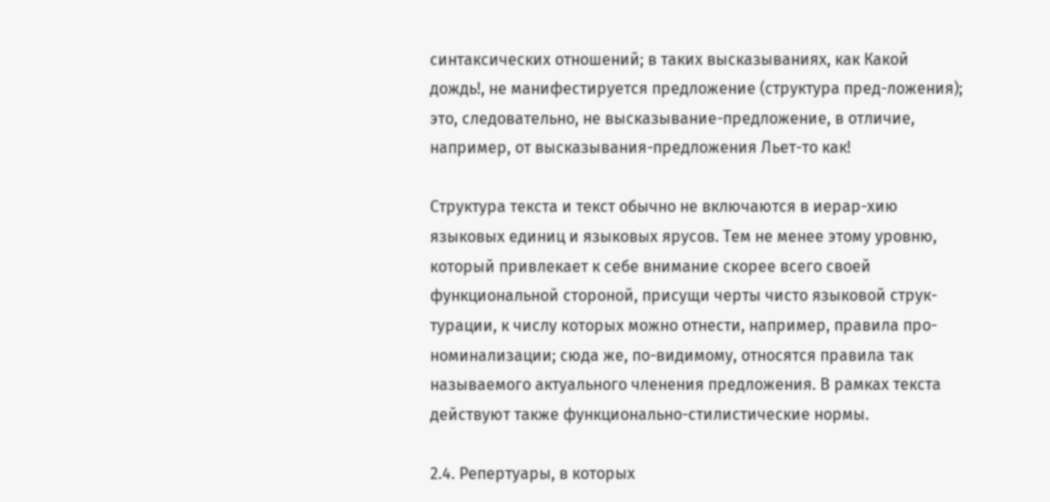синтаксических отношений; в таких высказываниях, как Какой дождь!, не манифестируется предложение (структура пред-ложения); это, следовательно, не высказывание-предложение, в отличие, например, от высказывания-предложения Льет-то как!

Структура текста и текст обычно не включаются в иерар-хию языковых единиц и языковых ярусов. Тем не менее этому уровню, который привлекает к себе внимание скорее всего своей функциональной стороной, присущи черты чисто языковой струк-турации, к числу которых можно отнести, например, правила про-номинализации; сюда же, по-видимому, относятся правила так называемого актуального членения предложения. В рамках текста действуют также функционально-стилистические нормы.

2.4. Репертуары, в которых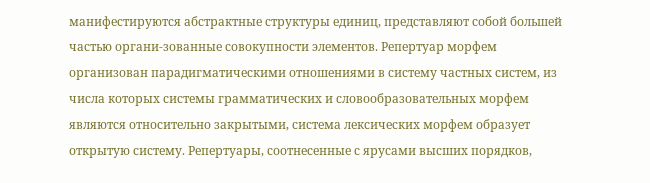манифестируются абстрактные структуры единиц, представляют собой большей частью органи-зованные совокупности элементов. Репертуар морфем организован парадигматическими отношениями в систему частных систем, из числа которых системы грамматических и словообразовательных морфем являются относительно закрытыми, система лексических морфем образует открытую систему. Репертуары, соотнесенные с ярусами высших порядков,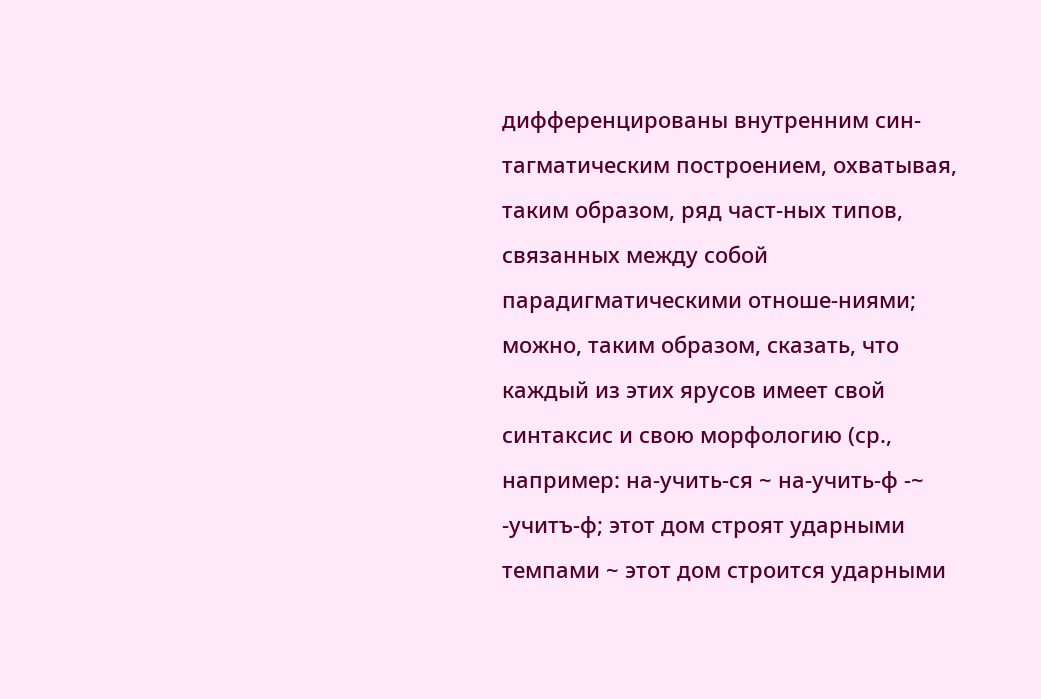дифференцированы внутренним син-тагматическим построением, охватывая, таким образом, ряд част-ных типов, связанных между собой парадигматическими отноше-ниями; можно, таким образом, сказать, что каждый из этих ярусов имеет свой синтаксис и свою морфологию (ср., например: на-учить-ся ~ на-учить-ф -~ -учитъ-ф; этот дом строят ударными темпами ~ этот дом строится ударными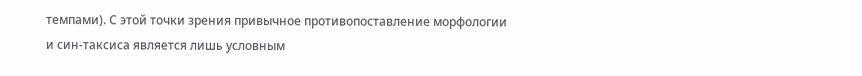темпами). С этой точки зрения привычное противопоставление морфологии и син-таксиса является лишь условным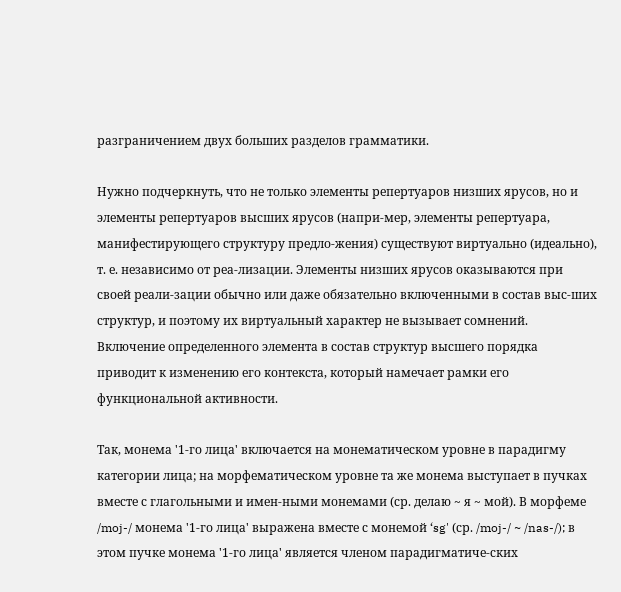разграничением двух больших разделов грамматики.

Нужно подчеркнуть, что не только элементы репертуаров низших ярусов, но и элементы репертуаров высших ярусов (напри-мер, элементы репертуара, манифестирующего структуру предло-жения) существуют виртуально (идеально), т. е. независимо от реа-лизации. Элементы низших ярусов оказываются при своей реали-зации обычно или даже обязательно включенными в состав выс-ших структур, и поэтому их виртуальный характер не вызывает сомнений. Включение определенного элемента в состав структур высшего порядка приводит к изменению его контекста, который намечает рамки его функциональной активности.

Так, монема '1-го лица' включается на монематическом уровне в парадигму категории лица; на морфематическом уровне та же монема выступает в пучках вместе с глагольными и имен-ными монемами (ср. делаю ~ я ~ мой). В морфеме /moj-/ монема '1-го лица' выражена вместе с монемой ‘sg' (ср. /moj-/ ~ /nas-/); в этом пучке монема '1-го лица' является членом парадигматиче-ских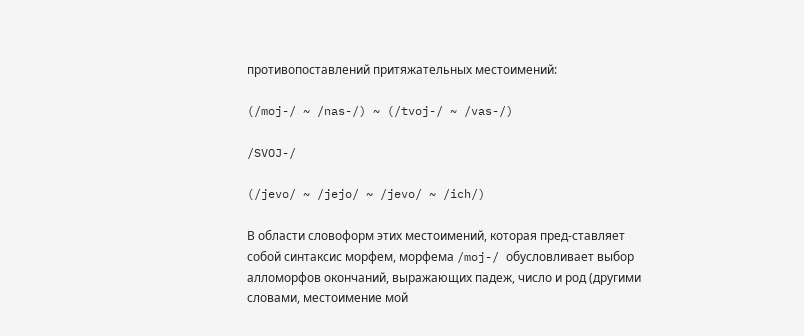противопоставлений притяжательных местоимений:

(/moj-/ ~ /nas-/) ~ (/tvoj-/ ~ /vas-/)

/SVOJ-/

(/jevo/ ~ /jejo/ ~ /jevo/ ~ /ich/)

В области словоформ этих местоимений, которая пред-ставляет собой синтаксис морфем, морфема /moj-/ обусловливает выбор алломорфов окончаний, выражающих падеж, число и род (другими словами, местоимение мой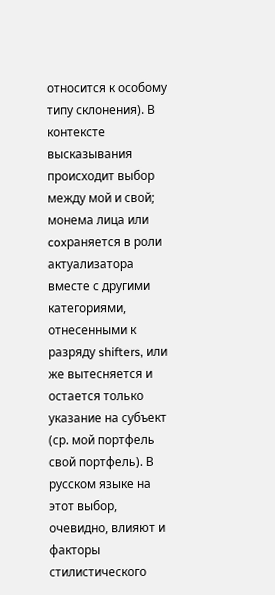относится к особому типу склонения). В контексте высказывания происходит выбор между мой и свой; монема лица или coxраняется в роли актуализатора вместе с другими категориями, отнесенными к разряду shifters, или же вытесняется и остается только указание на субъект (ср. мой портфель свой портфель). В русском языке на этот выбор, очевидно, влияют и факторы стилистического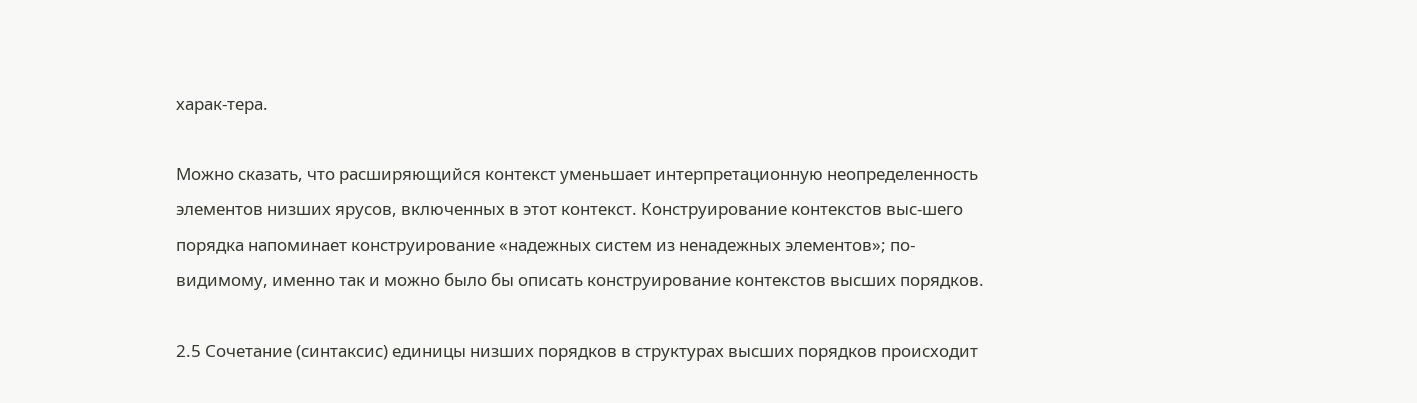харак-тера.

Можно сказать, что расширяющийся контекст уменьшает интерпретационную неопределенность элементов низших ярусов, включенных в этот контекст. Конструирование контекстов выс-шего порядка напоминает конструирование «надежных систем из ненадежных элементов»; по-видимому, именно так и можно было бы описать конструирование контекстов высших порядков.

2.5 Сочетание (синтаксис) единицы низших порядков в структурах высших порядков происходит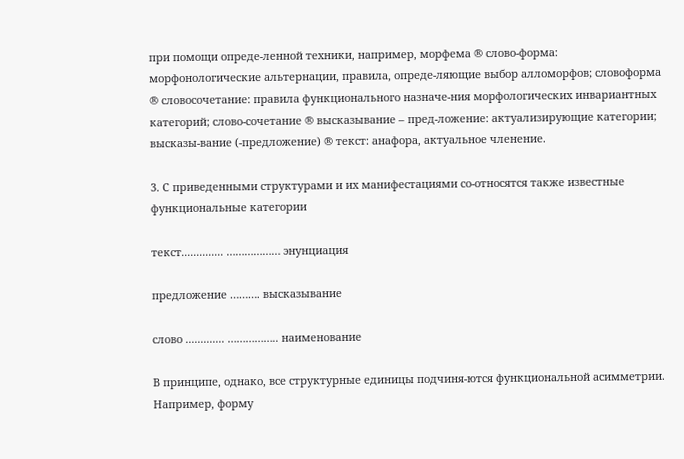при помощи опреде-ленной техники, например, морфема ® слово-форма: морфонологические альтернации, правила, опреде-ляющие выбор алломорфов; словоформа ® словосочетание: правила функционального назначе-ния морфологических инвариантных категорий; слово-сочетание ® высказывание – пред-ложение: актуализирующие категории; высказы-вание (-предложение) ® текст: анафора, актуальное членение.

3. С приведенными структурами и их манифестациями со-относятся также известные функциональные категории

текст.............. ……………… энунциация

предложение ………. высказывание

слово ............. …………….. наименование

В принципе, однако, все структурные единицы подчиня-ются функциональной асимметрии. Например, форму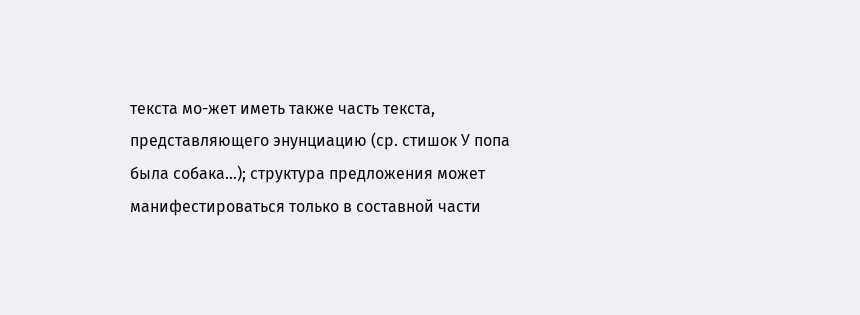текста мо-жет иметь также часть текста, представляющего энунциацию (ср. стишок У попа была собака...); структура предложения может манифестироваться только в составной части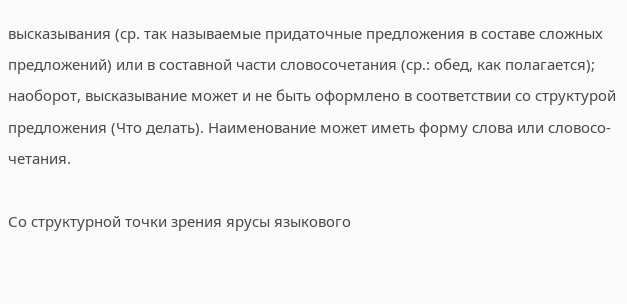высказывания (ср. так называемые придаточные предложения в составе сложных предложений) или в составной части словосочетания (ср.: обед, как полагается); наоборот, высказывание может и не быть оформлено в соответствии со структурой предложения (Что делать). Наименование может иметь форму слова или словосо-четания.

Со структурной точки зрения ярусы языкового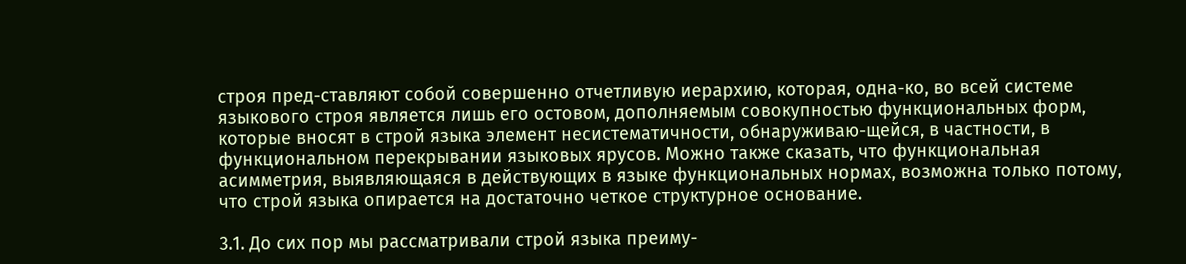строя пред-ставляют собой совершенно отчетливую иерархию, которая, одна-ко, во всей системе языкового строя является лишь его остовом, дополняемым совокупностью функциональных форм, которые вносят в строй языка элемент несистематичности, обнаруживаю-щейся, в частности, в функциональном перекрывании языковых ярусов. Можно также сказать, что функциональная асимметрия, выявляющаяся в действующих в языке функциональных нормах, возможна только потому, что строй языка опирается на достаточно четкое структурное основание.

3.1. До сих пор мы рассматривали строй языка преиму-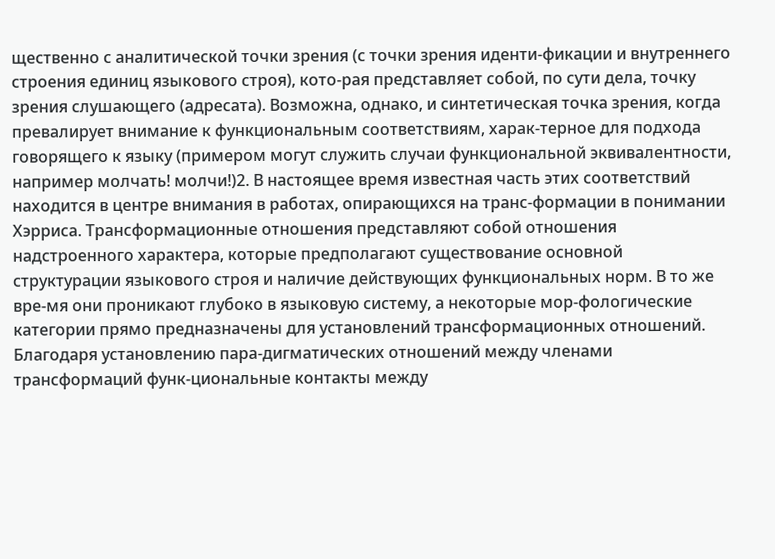щественно с аналитической точки зрения (с точки зрения иденти-фикации и внутреннего строения единиц языкового строя), кото-рая представляет собой, по сути дела, точку зрения слушающего (адресата). Возможна, однако, и синтетическая точка зрения, когда превалирует внимание к функциональным соответствиям, харак-терное для подхода говорящего к языку (примером могут служить случаи функциональной эквивалентности, например молчать! молчи!)2. В настоящее время известная часть этих соответствий находится в центре внимания в работах, опирающихся на транс-формации в понимании Хэрриса. Трансформационные отношения представляют собой отношения надстроенного характера, которые предполагают существование основной структурации языкового строя и наличие действующих функциональных норм. В то же вре-мя они проникают глубоко в языковую систему, а некоторые мор-фологические категории прямо предназначены для установлений трансформационных отношений. Благодаря установлению пара-дигматических отношений между членами трансформаций функ-циональные контакты между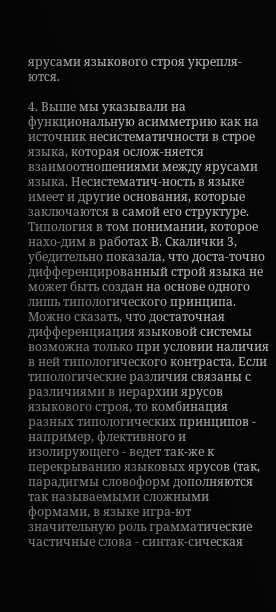ярусами языкового строя укрепля-ются.

4. Выше мы указывали на функциональную асимметрию как на источник несистематичности в строе языка, которая ослож-няется взаимоотношениями между ярусами языка. Несистематич-ность в языке имеет и другие основания, которые заключаются в самой его структуре. Типология в том понимании, которое нахо-дим в работах В. Скалички 3, убедительно показала, что доста-точно дифференцированный строй языка не может быть создан на основе одного лишь типологического принципа. Можно сказать, что достаточная дифференциация языковой системы возможна только при условии наличия в ней типологического контраста. Если типологические различия связаны с различиями в иерархии ярусов языкового строя, то комбинация разных типологических принципов - например, флективного и изолирующего - ведет так-же к перекрыванию языковых ярусов (так, парадигмы словоформ дополняются так называемыми сложными формами, в языке игра-ют значительную роль грамматические частичные слова - синтак-сическая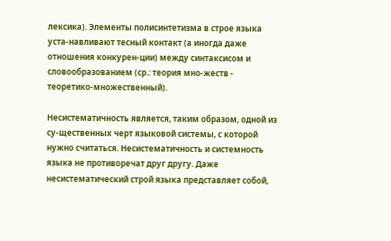лексика). Элементы полисинтетизма в строе языка уста-навливают тесный контакт (а иногда даже отношения конкурен-ции) между синтаксисом и словообразованием (ср.: теория мно-жеств - теоретико-множественный).

Несистематичность является, таким образом, одной из су-щественных черт языковой системы, с которой нужно считаться. Несистематичность и системность языка не противоречат друг другу. Даже несистематический строй языка представляет собой,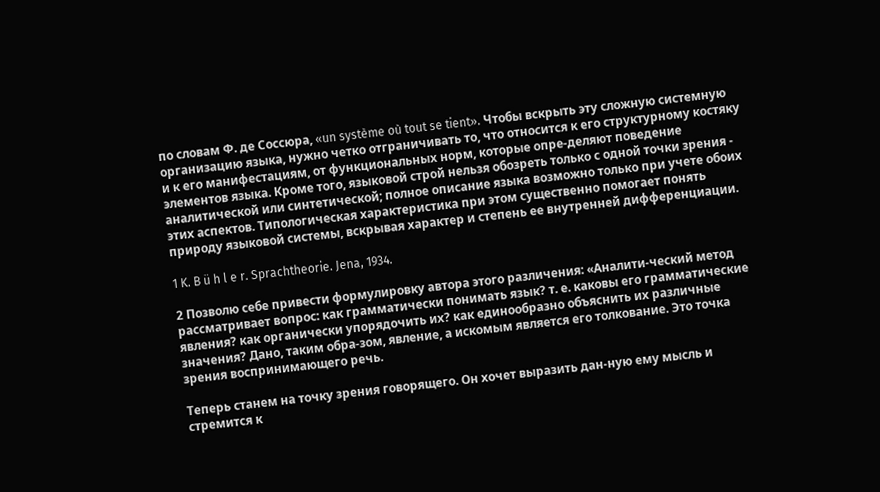по словам Ф. де Соссюра, «un système où tout se tient». Чтобы вскрыть эту сложную системную организацию языка, нужно четко отграничивать то, что относится к его структурному костяку и к его манифестациям, от функциональных норм, которые опре-деляют поведение элементов языка. Кроме того, языковой строй нельзя обозреть только с одной точки зрения - аналитической или синтетической; полное описание языка возможно только при учете обоих этих аспектов. Типологическая характеристика при этом существенно помогает понять природу языковой системы, вскрывая характер и степень ее внутренней дифференциации.

1 K. B ü h l e r. Sprachtheorie. Jena, 1934.

2 Позволю себе привести формулировку автора этого различения: «Аналити-ческий метод рассматривает вопрос: как грамматически понимать язык? т. е. каковы его грамматические явления? как органически упорядочить их? как единообразно объяснить их различные значения? Дано, таким обра-зом, явление, а искомым является его толкование. Это точка зрения воспринимающего речь.

Теперь станем на точку зрения говорящего. Он хочет выразить дан-ную ему мысль и стремится к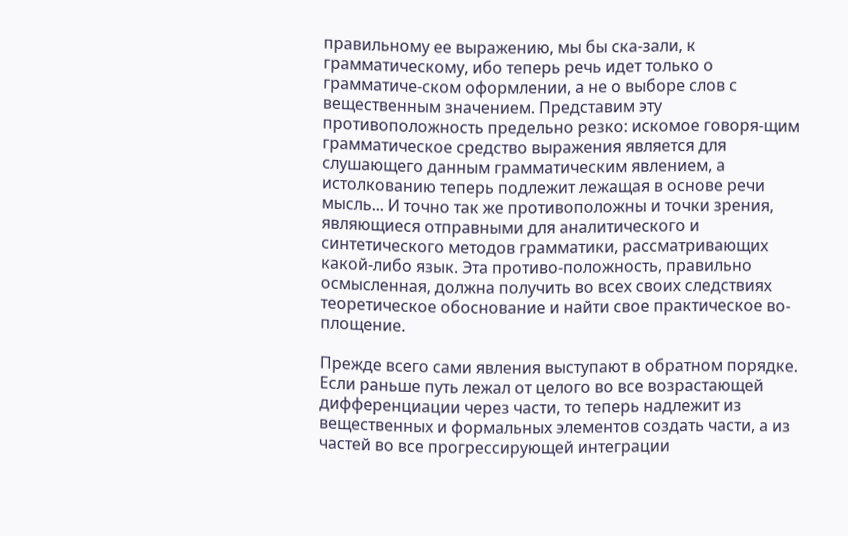правильному ее выражению, мы бы ска-зали, к грамматическому, ибо теперь речь идет только о грамматиче-ском оформлении, а не о выборе слов с вещественным значением. Представим эту противоположность предельно резко: искомое говоря-щим грамматическое средство выражения является для слушающего данным грамматическим явлением, а истолкованию теперь подлежит лежащая в основе речи мысль... И точно так же противоположны и точки зрения, являющиеся отправными для аналитического и синтетического методов грамматики, рассматривающих какой-либо язык. Эта противо-положность, правильно осмысленная, должна получить во всех своих следствиях теоретическое обоснование и найти свое практическое во-площение.

Прежде всего сами явления выступают в обратном порядке. Если раньше путь лежал от целого во все возрастающей дифференциации через части, то теперь надлежит из вещественных и формальных элементов создать части, а из частей во все прогрессирующей интеграции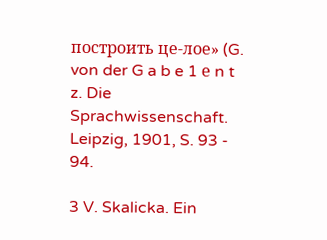построить це-лое» (G. von der G a b e 1 е n t z. Die Sprachwissenschaft. Leipzig, 1901, S. 93 - 94.

3 V. Skalicka. Ein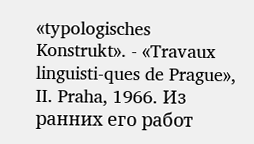«typologisches Konstrukt». - «Travaux linguisti-ques de Prague», II. Praha, 1966. Из ранних его работ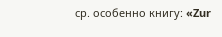ср. особенно книгу: «Zur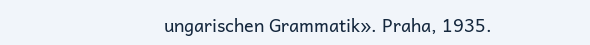ungarischen Grammatik». Praha, 1935.